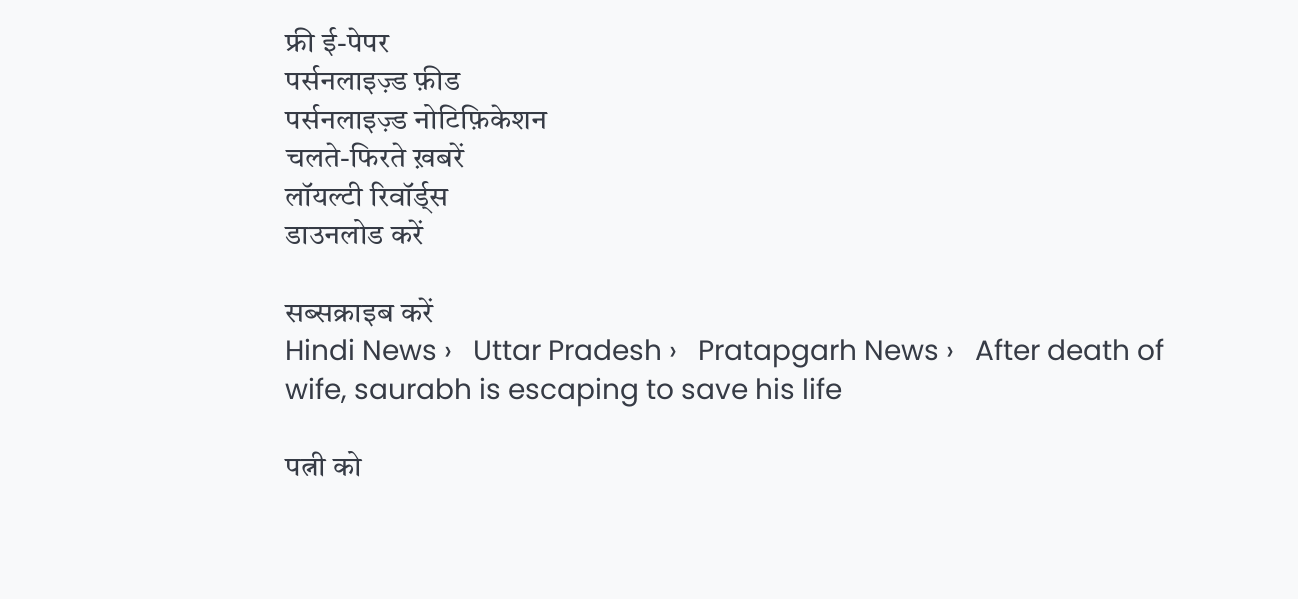फ्री ई-पेपर
पर्सनलाइज़्ड फ़ीड
पर्सनलाइज़्ड नोटिफ़िकेशन
चलते-फिरते ख़बरें
लॉयल्टी रिवॉर्ड्स
डाउनलोड करें

सब्सक्राइब करें
Hindi News ›   Uttar Pradesh ›   Pratapgarh News ›   After death of wife, saurabh is escaping to save his life

पत्नी को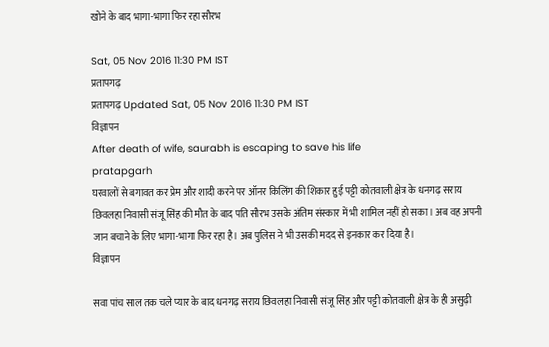खोने के बाद भागा-भागा फिर रहा सौरभ

Sat, 05 Nov 2016 11:30 PM IST
प्रतापगढ़
प्रतापगढ़ Updated Sat, 05 Nov 2016 11:30 PM IST
विज्ञापन
After death of wife, saurabh is escaping to save his life
pratapgarh
घरवालों से बगावत कर प्रेम और शादी करने पर ऑनर किलिंग की शिकार हुई पट्टी कोतवाली क्षेत्र के धनगढ़ सराय छिवलहा निवासी संजू सिंह की मौत के बाद पति सौरभ उसके अंतिम संस्कार में भी शामिल नहीं हो सका। अब वह अपनी जान बचाने के लिए भागा-भागा फिर रहा है। अब पुलिस ने भी उसकी मदद से इनकार कर दिया है।
विज्ञापन

सवा पांच साल तक चले प्यार के बाद धनगढ़ सराय छिवलहा निवासी संजू सिंह और पट्टी कोतवाली क्षेत्र के ही असुढ़ी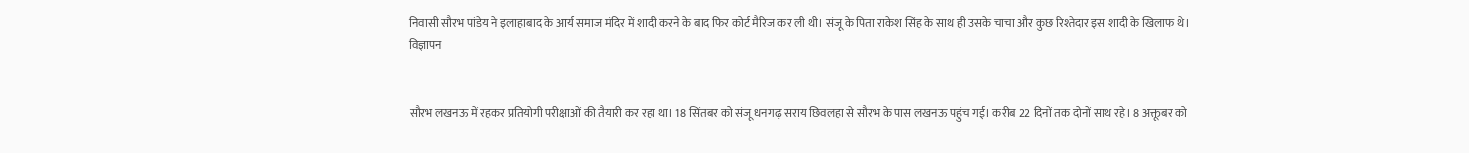निवासी सौरभ पांडेय ने इलाहाबाद के आर्य समाज मंदिर में शादी करने के बाद फिर कोर्ट मैरिज कर ली थी। संजू के पिता राकेश सिंह के साथ ही उसके चाचा और कुछ रिश्तेदार इस शादी के खिलाफ थे।
विज्ञापन


सौरभ लखनऊ में रहकर प्रतियोगी परीक्षाओं की तैयारी कर रहा था। 18 सिंतबर को संजू धनगढ़ सराय छिवलहा से सौरभ के पास लखनऊ पहुंच गई। करीब 22 दिनों तक दोनों साथ रहे। 8 अक्तूबर को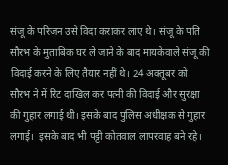संजू के परिजन उसे विदा कराकर लाए थे। संजू के पति सौरभ के मुताबिक घर ले जाने के बाद मायकेवाले संजू की विदाई करने के लिए तैयार नहीं थे। 24 अक्तूबर को सौरभ ने में रिट दाखिल कर पत्नी की विदाई और सुरक्षा की गुहार लगाई थी। इसके बाद पुलिस अधीक्षक से गुहार लगाई।  इसके बाद भी पट्टी कोतवाल लापरवाह बने रहे।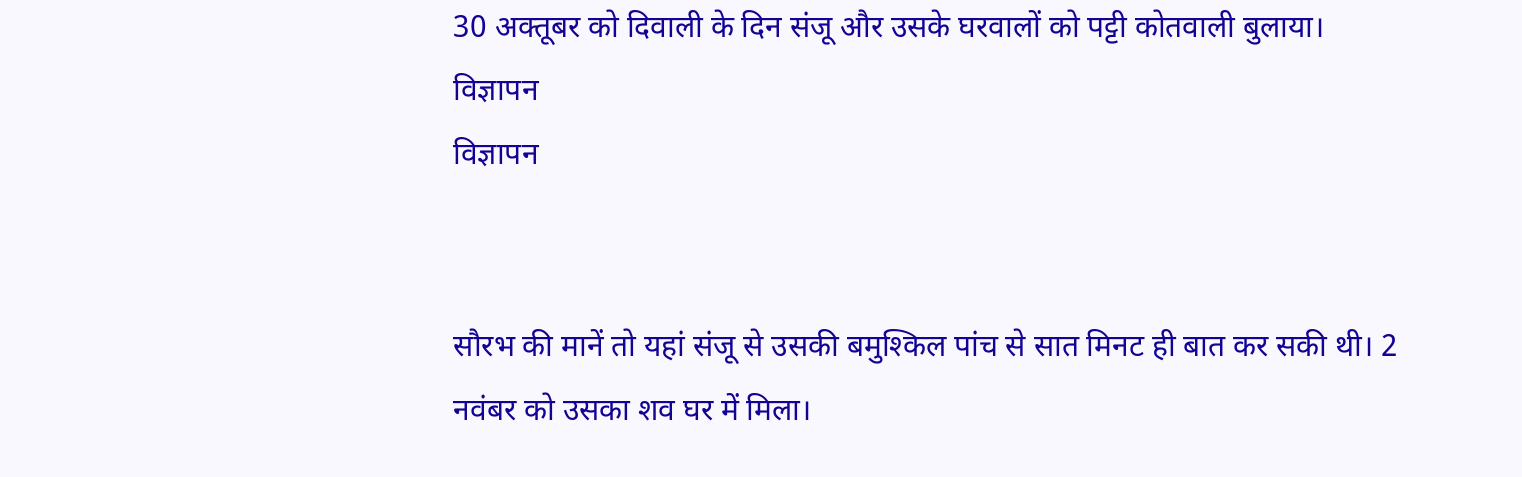30 अक्तूबर को दिवाली के दिन संजू और उसके घरवालों को पट्टी कोतवाली बुलाया।
विज्ञापन
विज्ञापन


सौरभ की मानें तो यहां संजू से उसकी बमुश्किल पांच से सात मिनट ही बात कर सकी थी। 2 नवंबर को उसका शव घर में मिला।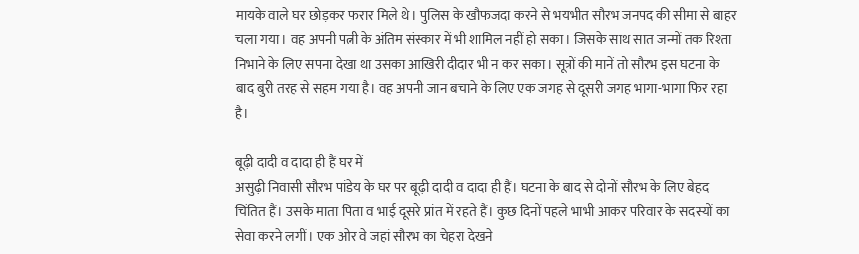मायके वाले घर छोड़कर फरार मिले थे। पुलिस के खौफजदा करने से भयभीत सौरभ जनपद की सीमा से बाहर चला गया। वह अपनी पत्नी के अंतिम संस्कार में भी शामिल नहीं हो सका। जिसके साथ सात जन्मों तक रिश्ता निभाने के लिए सपना देखा था उसका आखिरी दीदार भी न कर सका। सूत्रों की मानें तो सौरभ इस घटना के बाद बुरी तरह से सहम गया है। वह अपनी जान बचाने के लिए एक जगह से दूसरी जगह भागा-भागा फिर रहा है।

बूढ़ी दादी व दादा ही हैं घर में
असुढ़ी निवासी सौरभ पांडेय के घर पर बूढ़ी दादी व दादा ही हैं। घटना के बाद से दोनों सौरभ के लिए बेहद चिंतित हैं। उसके माता पिता व भाई दूसरे प्रांत में रहते हैं। कुछ दिनों पहले भाभी आकर परिवार के सदस्यों का सेवा करने लगीं। एक ओर वे जहां सौरभ का चेहरा देखने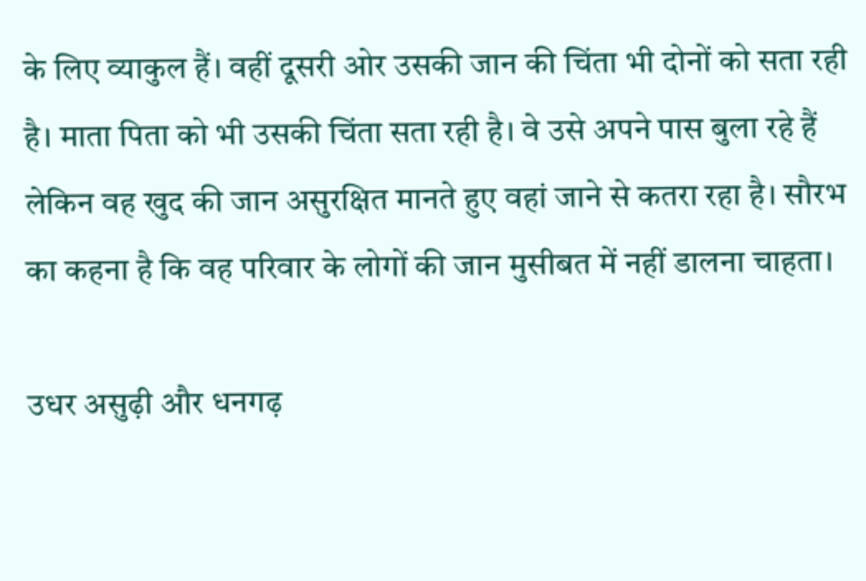के लिए व्याकुल हैं। वहीं दूसरी ओर उसकी जान की चिंता भी दोनों को सता रही है। माता पिता को भी उसकी चिंता सता रही है। वे उसे अपने पास बुला रहे हैं लेकिन वह खुद की जान असुरक्षित मानते हुए वहां जाने से कतरा रहा है। सौरभ का कहना है कि वह परिवार के लोगों की जान मुसीबत में नहीं डालना चाहता।

उधर असुढ़ी और धनगढ़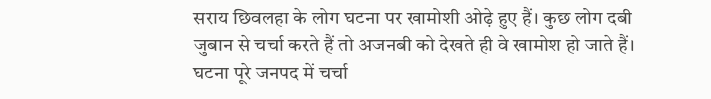सराय छिवलहा के लोग घटना पर खामोशी ओढ़े हुए हैं। कुछ लोग दबी जुबान से चर्चा करते हैं तो अजनबी को देखते ही वे खामोश हो जाते हैं। घटना पूरे जनपद में चर्चा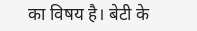का विषय है। बेटी के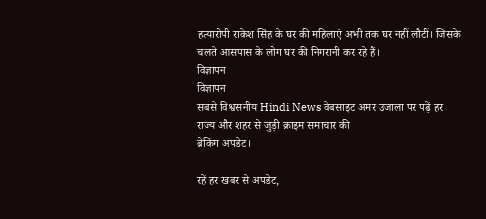हत्यारोपी राकेश सिंह के घर की महिलाएं अभी तक घर नहीं लौटीं। जिसके चलते आसपास के लोग घर की निगरानी कर रहे हैं।
विज्ञापन
विज्ञापन
सबसे विश्वसनीय Hindi News वेबसाइट अमर उजाला पर पढ़ें हर राज्य और शहर से जुड़ी क्राइम समाचार की
ब्रेकिंग अपडेट।

रहें हर खबर से अपडेट,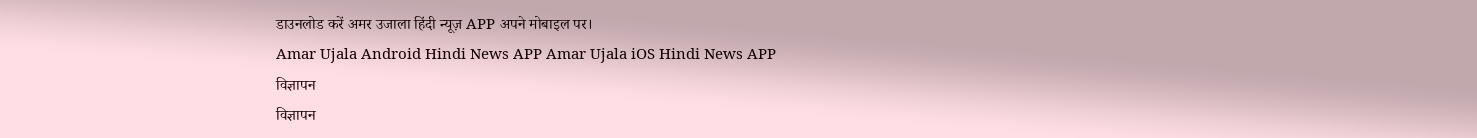डाउनलोड करें अमर उजाला हिंदी न्यूज़ APP अपने मोबाइल पर।
Amar Ujala Android Hindi News APP Amar Ujala iOS Hindi News APP
विज्ञापन
विज्ञापन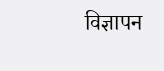विज्ञापन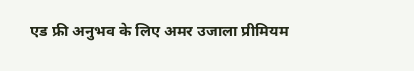एड फ्री अनुभव के लिए अमर उजाला प्रीमियम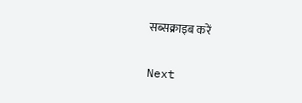सब्सक्राइब करें

Next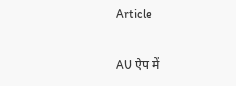Article

AU ऐप में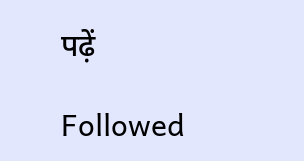पढ़ें

Followed